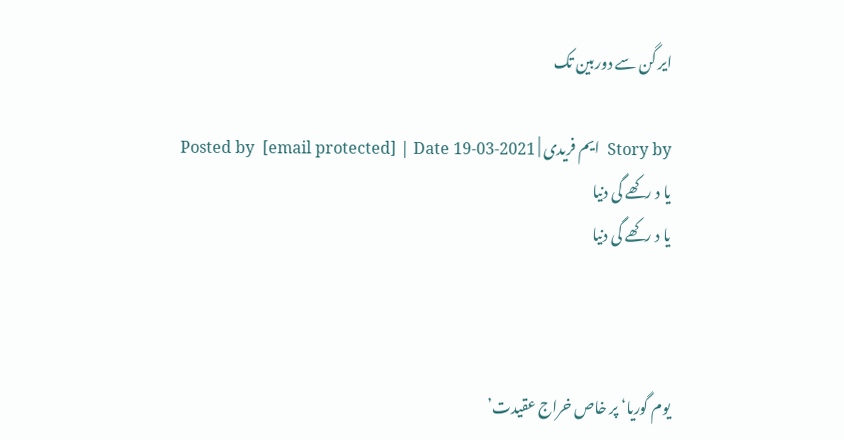ایر گن سے دوربین تک

Story by  ایم فریدی | Posted by  [email protected] | Date 19-03-2021
یا د رکھے گی دنیا
یا د رکھے گی دنیا



یوم گوریا‘ پر خاص خراج عقیدت’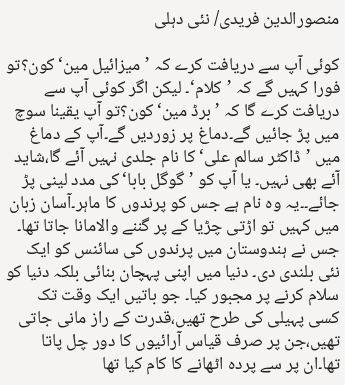منصورالدین فریدی/ نئی دہلی

کوئی آپ سے دریافت کرے کہ ’میزائیل مین‘کون؟تو فورا کہیں گے کہ ’کلام‘۔ لیکن اگر کوئی آپ سے دریافت کرے گا کہ ’برڈ مین‘کون؟تو آپ یقینا سوچ میں پڑ جائیں گے۔دماغ پر زوردیں گے۔آپ کے دماغ میں ’ڈاکٹر سالم علی‘ کا نام جلدی نہیں آئے گا،شاید آئے بھی نہیں۔ یا آپ کو ’گوگل بابا‘کی مدد لینی پڑ جائے۔۔یہ وہ نام ہے جس کو پرندوں کا ماہر۔آسان زبان میں کہیں تو اڑتی چڑیا کے پر گننے والامانا جاتا تھا۔ جس نے ہندوستان میں پرندوں کی سائنس کو ایک نئی بلندی دی۔ دنیا میں اپنی پہچان بنائی بلکہ دنیا کو سلام کرنے پر مجبور کیا۔ جو باتیں ایک وقت تک کسی پہیلی کی طرح تھیں،قدرت کے راز مانی جاتی تھیں،جن پر صرف قیاس آرائیوں کا دور چل پاتا تھا۔ان پر سے پردہ اٹھانے کا کام کیا تھا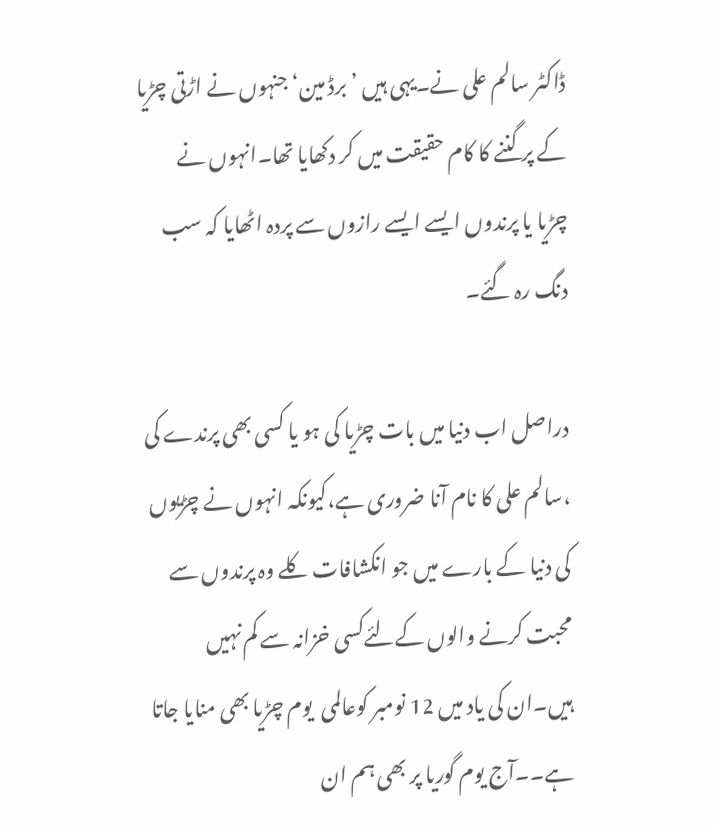ڈاکٹر سالم علی نے۔یہی ہیں ’برڈ مین‘جنہوں نے اڑتی چڑیا کے پر گننے کا کام حقیقت میں کر دکھایا تھا۔انہوں نے چڑیا یا پرندوں ایسے ایسے رازوں سے پردہ اٹھایا کہ سب دنگ رہ گئے۔

دراصل اب دنیا میں بات چڑیا کی ہو یا کسی بھی پرندے کی ،سالم علی کا نام آنا ضروری ہے،کیونکہ انہوں نے چڑیوں کی دنیا کے بارے میں جو انکشافات کلے وہ پرندوں سے محبت کرنے والوں کےلئےکسی خزانہ سے کم نہیں ہیں۔ان کی یاد میں 12 نومبر کوعالمی  یوم چڑیا بھی منایا جاتا ہے۔۔آج یوم گوریا پر بھی ہم ان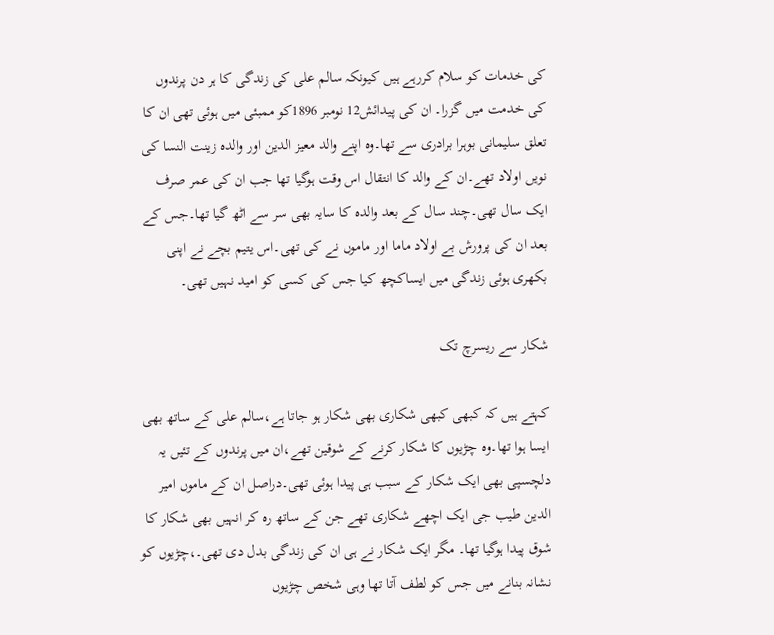کی خدمات کو سلام کررہے ہیں کیونکہ سالم علی کی زندگی کا ہر دن پرندوں کی خدمت میں گزرا۔ ان کی پیدائش12 نومبر 1896کو ممبئی میں ہوئی تھی ان کا تعلق سلیمانی بوہرا برادری سے تھا۔وہ اپنے والد معیز الدین اور والدہ زینت النسا کی نویں اولاد تھے۔ان کے والد کا انتقال اس وقت ہوگیا تھا جب ان کی عمر صرف ایک سال تھی۔چند سال کے بعد والدہ کا سایہ بھی سر سے اٹھ گیا تھا۔جس کے بعد ان کی پرورش بے اولاد ماما اور ماموں نے کی تھی۔اس یتیم بچے نے اپنی بکھری ہوئی زندگی میں ایساکچھ کیا جس کی کسی کو امید نہیں تھی۔

شکار سے ریسرچ تک

کہتے ہیں کہ کبھی کبھی شکاری بھی شکار ہو جاتا ہے،سالم علی کے ساتھ بھی ایسا ہوا تھا۔وہ چڑیوں کا شکار کرنے کے شوقین تھے،ان میں پرندوں کے تئیں یہ دلچسپی بھی ایک شکار کے سبب ہی پیدا ہوئی تھی۔دراصل ان کے ماموں امیر الدین طیب جی ایک اچھے شکاری تھے جن کے ساتھ رہ کر انہیں بھی شکار کا شوق پیدا ہوگیا تھا۔ مگر ایک شکار نے ہی ان کی زندگی بدل دی تھی۔،چڑیوں کو نشانہ بنانے میں جس کو لطف آتا تھا وہی شخص چڑیوں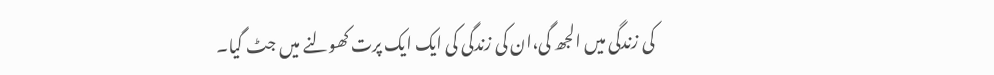کی زندگی میں الجھ گی،ان کی زندگی کی ایک ایک پرت کھولنے میں جٹ گیا۔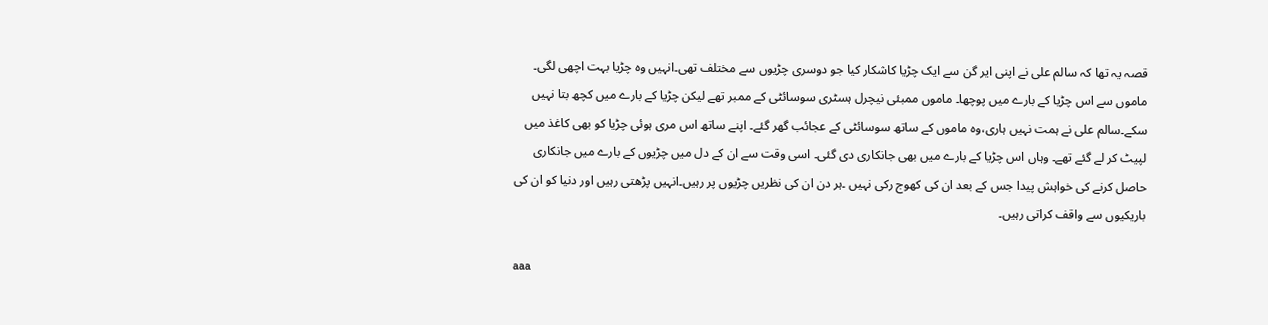قصہ یہ تھا کہ سالم علی نے اپنی ایر گن سے ایک چڑیا کاشکار کیا جو دوسری چڑیوں سے مختلف تھی۔انہیں وہ چڑیا بہت اچھی لگی۔ ماموں سے اس چڑیا کے بارے میں پوچھا۔ ماموں ممبئی نیچرل ہسٹری سوسائٹی کے ممبر تھے لیکن چڑیا کے بارے میں کچھ بتا نہیں سکے۔سالم علی نے ہمت نہیں ہاری،وہ ماموں کے ساتھ سوسائٹی کے عجائب گھر گئے۔ اپنے ساتھ اس مری ہوئی چڑیا کو بھی کاغذ میں لپیٹ کر لے گئے تھے۔ وہاں اس چڑیا کے بارے میں بھی جانکاری دی گئی۔ اسی وقت سے ان کے دل میں چڑیوں کے بارے میں جانکاری حاصل کرنے کی خواہش پیدا جس کے بعد ان کی کھوج رکی نہیں ۔ہر دن ان کی نظریں چڑیوں پر رہیں۔انہیں پڑھتی رہیں اور دنیا کو ان کی باریکیوں سے واقف کراتی رہیں۔

aaa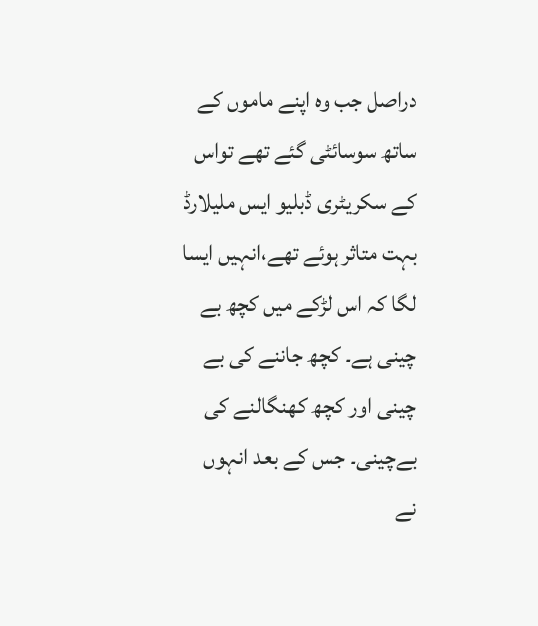دراصل جب وہ اپنے ماموں کے ساتھ سوسائٹی گئے تھے تواس کے سکریٹری ڈبلیو ایس ملیلارڈ بہت متاثر ہوئے تھے،انہیں ایسا لگا کہ اس لڑکے میں کچھ بے چینی ہے۔ کچھ جاننے کی بے چینی اور کچھ کھنگالنے کی بےچینی۔ جس کے بعد انہوں نے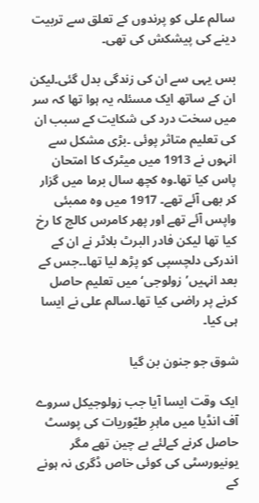سالم علی کو پرندوں کے تعلق سے تربیت دینے کی پیشکش کی تھی۔

بس یہی سے ان کی زندگی بدل گئی۔لیکن ان کے ساتھ ایک مسئلہ یہ ہوا تھا کہ سر میں سخت درد کی شکایت کے سبب ان کی تعلیم متاثر پوئی ۔بڑی مشکل سے انہوں نے 1913 میں میٹرک کا امتحان پاس کیا تھا۔وہ کچھ سال برما میں گزار کر بھی آئے تھے۔ 1917 میں وہ ممبئی واپس آئے تھے اور پھر کامرس کالج کا رخ کیا تھا لیکن فادر البرٹ بلاٹر نے ان کے اندرکی دلچسپی کو پڑھ لیا تھا۔۔جس کے بعد انہیں’زولوجی‘ میں تعلیم حاصل کرنے پر راضی کیا تھا۔سالم علی نے ایسا ہی کیا۔

شوق جو جنون بن گیا

ایک وقت ایسا آیا جب زولوجیکل سروے آف انڈیا میں ماہرِ طیّوریات کی پوسٹ حاصل کرنے کےلئے بے چین تھے مگر یونیورسٹی کی کوئی خاص ڈگری نہ ہونے کے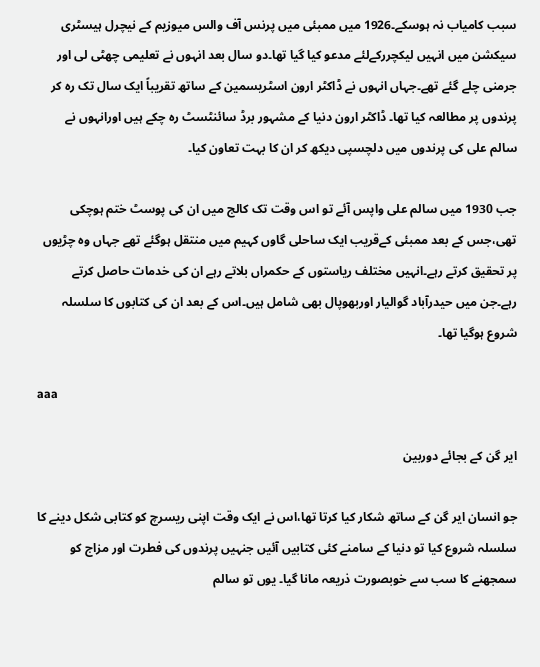سبب کامیاب نہ ہوسکے۔1926 میں ممبئی میں پرنس آف والس میوزیم کے نیچرل ہیسٹری سیکشن میں انہیں لیکچررکےلئے مدعو کیا گیا تھا۔دو سال بعد انہوں نے تعلیمی چھٹی لی اور جرمنی چلے گئے تھے۔جہاں انہوں نے ڈاکٹر ارون اسٹریسمین کے ساتھ تقریباً ایک سال تک رہ کر پرندوں پر مطالعہ کیا تھا۔ ڈاکٹر ارون دنیا کے مشہور برڈ سائنٹسٹ رہ چکے ہیں اورانہوں نے سالم علی کی پرندوں میں دلچسپی دیکھ کر ان کا بہت تعاون کیا۔

جب 1930 میں سالم علی واپس آئے تو اس وقت تک کالج میں ان کی پوسٹ ختم ہوچکی تھی،جس کے بعد ممبئی کےقریب ایک ساحلی گاوں کہیم میں منتقل ہوگئے تھے جہاں وہ چڑیوں پر تحقیق کرتے رہے۔انہیں مختلف ریاستوں کے حکمراں بلاتے رہے ان کی خدمات حاصل کرتے رہے۔جن میں حیدرآباد گوالیار اوربھوپال بھی شامل ہیں۔اس کے بعد ان کی کتابوں کا سلسلہ شروع ہوگیا تھا۔

aaa

ایر گن کے بجائے دوربین

جو انسان ایر گن کے ساتھ شکار کیا کرتا تھا،اس نے ایک وقت اپنی ریسرچ کو کتابی شکل دینے کا سلسلہ شروع کیا تو دنیا کے سامنے کئی کتابیں آئیں جنہیں پرندوں کی فطرت اور مزاج کو سمجھنے کا سب سے خوبصورت ذریعہ مانا گیا۔ یوں تو سالم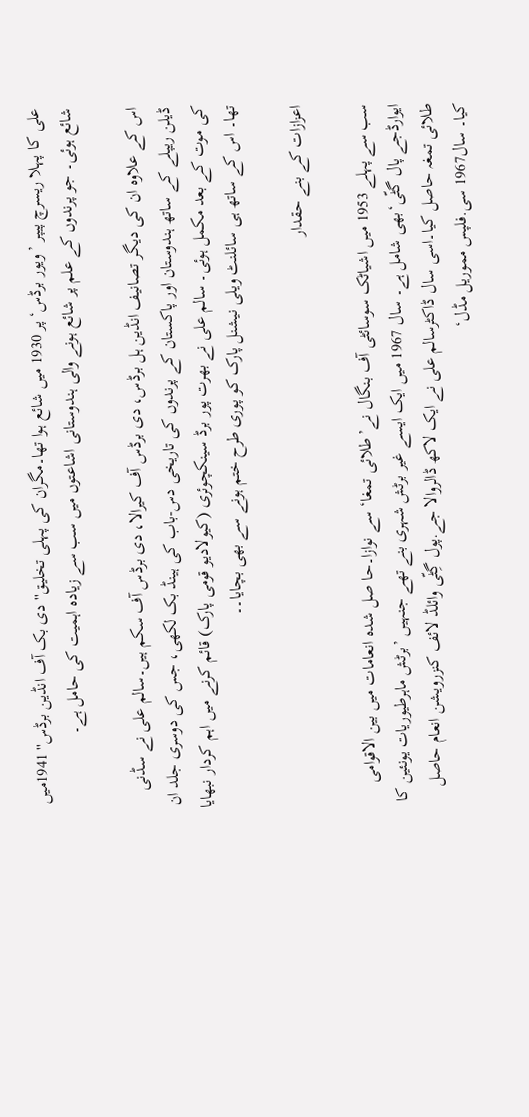علی کا پہلا ریسرچ پیپر ’ویور برڈس‘ پر 1930 میں شائع ہوا تھا۔مگران کی پہلی تخلیق''دی بک آف انڈین برڈس'' 1941میں شائع ہوئی۔ جو پرندوں کے علم پر شائع ہونے والی ہندوستانی اشاعتوں میں سب سے زیادہ اہمیت کی حامل ہے۔

اس کے علاوہ ان کی دیگر تصانیف انڈین ہل برڈس، دی برڈس آف کیرالا، دی برڈس آف سکم ہیں۔سالم علی نے سڈنی ڈیلن ریپلے کے ساتھ ہندوستان اور پاکستان کے پرندوں کی تاریخی دس-باب کی ہینڈ بک لکھی، جس کی دوسری جلد ان کی موت کے بعد مکمل ہوئی۔ سالم علی نے بھرت پور برڈ سینکچوئری (کیولادیو قومی پارک) قائم کرنے میں اہم کردار نبھایا تھا۔ اس کے ساتھ ہی سائلنٹ ویلی نیشنل پارک کو پوری طرح ختم ہونے سے بھی بچایا۔۔

اعزازات کے بنے حقدار

سب سے پہلے 1953 میں اشیاٹک سوسائٹی آف بنگال نے’طلائی تمغا‘ سے نوازا۔حا صل شدہ انعامات میں بین الاقوامی ایوارڈجے پال گٹّی‘بھی شامل ہے۔ سال 1967 میں ایک ایسے غیر برٹش شہری بنے تھے جنہیں ’برٹش ماہرطیوریات یونئین کا طلائی تمغہ حاصل کیا۔اسی سال ڈاکٹرسالم علی نے ایک لاکھ ڈالروالا جے.پول گِٹّی وائلڈ لائف کنزرویشن انعام حاصل کیا۔ سال1967 سی.فلپس مموریل مڈل‘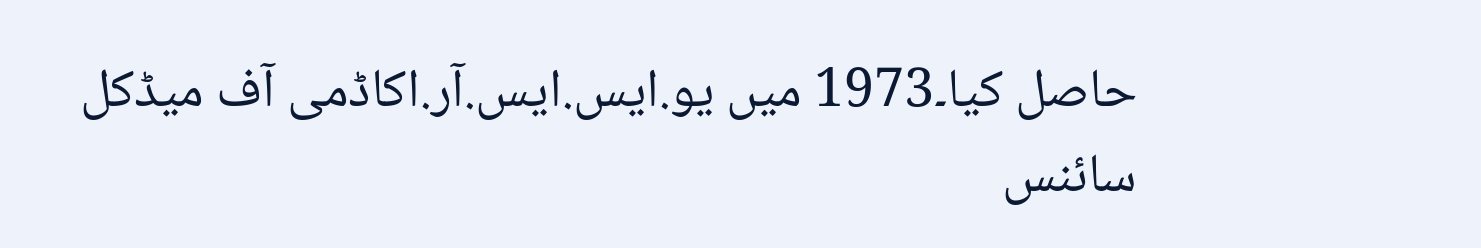حاصل کیا۔1973 میں یو.ایس.ایس.آر.اکاڈمی آف میڈکل سائنس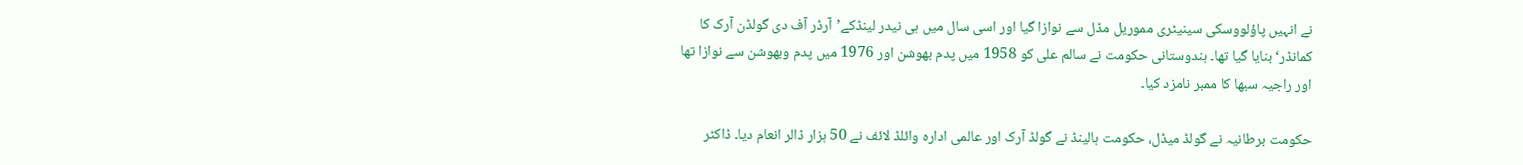نے انہیں پاؤلووسکی سینیٹری مموریل مڈل سے نوازا گیا اور اسی سال میں ہی نیدر لینڈکے’آرڈر آف دی گولڈن آرک کا کمانڈر‘ بنایا گیا تھا۔ ہندوستانی حکومت نے سالم علی کو 1958 میں پدم بھوشن اور 1976 میں پدم وبھوشن سے نوازا تھا اور راجیہ سبھا کا ممبر نامزد کیا۔

حکومت برطانیہ نے گولڈ میڈل، حکومت ہالینڈ نے گولڈ آرک اور عالمی ادارہ وائلڈ لائف نے 50 ہزار ڈالر انعام دیا۔ ڈاکٹر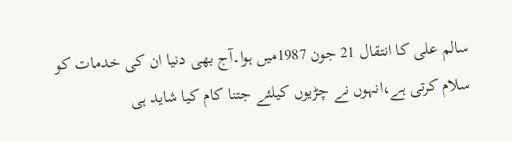سالم علی کا انتقال 21 جون 1987میں ہوا۔آج بھی دنیا ان کی خدمات کو سلام کرتی ہے،انہوں نے چڑیوں کیلئے جتنا کام کیا شاید ہی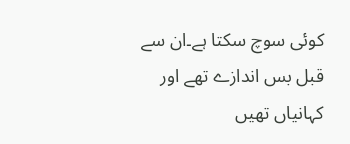کوئی سوچ سکتا ہے۔ان سے قبل بس اندازے تھے اور کہانیاں تھیں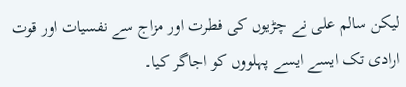لیکن سالم علی نے چڑیوں کی فطرت اور مزاج سے نفسیات اور قوت ارادی تک ایسے ایسے پہلووں کو اجاگر کیا۔